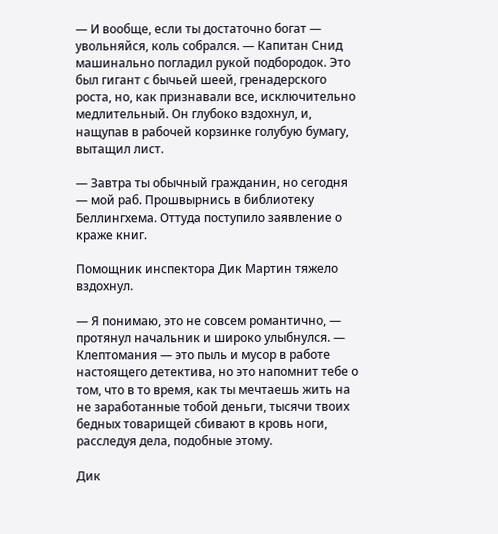— И вообще, если ты достаточно богат — увольняйся, коль собрался. — Капитан Снид машинально погладил рукой подбородок. Это был гигант с бычьей шеей, гренадерского роста, но, как признавали все, исключительно медлительный. Он глубоко вздохнул, и, нащупав в рабочей корзинке голубую бумагу, вытащил лист.

— Завтра ты обычный гражданин, но сегодня — мой раб. Прошвырнись в библиотеку Беллингхема. Оттуда поступило заявление о краже книг.

Помощник инспектора Дик Мартин тяжело вздохнул.

— Я понимаю, это не совсем романтично, — протянул начальник и широко улыбнулся. — Клептомания — это пыль и мусор в работе настоящего детектива, но это напомнит тебе о том, что в то время, как ты мечтаешь жить на не заработанные тобой деньги, тысячи твоих бедных товарищей сбивают в кровь ноги, расследуя дела, подобные этому.

Дик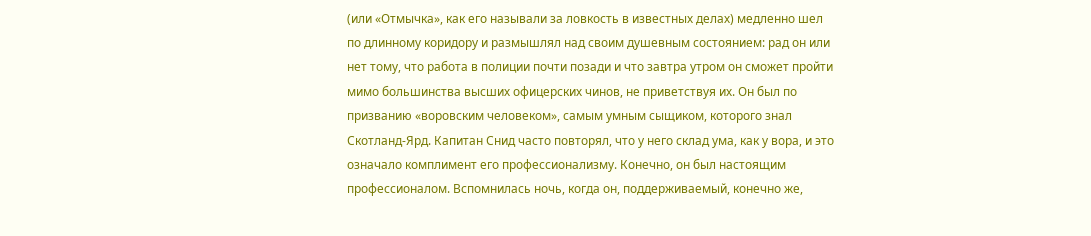(или «Отмычка», как его называли за ловкость в известных делах) медленно шел по длинному коридору и размышлял над своим душевным состоянием: рад он или нет тому, что работа в полиции почти позади и что завтра утром он сможет пройти мимо большинства высших офицерских чинов, не приветствуя их. Он был по призванию «воровским человеком», самым умным сыщиком, которого знал Скотланд-Ярд. Капитан Снид часто повторял, что у него склад ума, как у вора, и это означало комплимент его профессионализму. Конечно, он был настоящим профессионалом. Вспомнилась ночь, когда он, поддерживаемый, конечно же,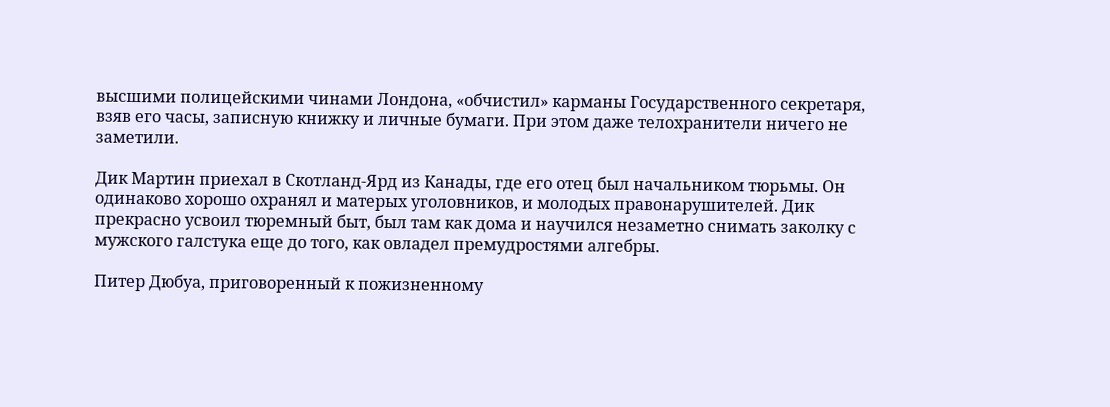высшими полицейскими чинами Лондона, «обчистил» карманы Государственного секретаря, взяв его часы, записную книжку и личные бумаги. При этом даже телохранители ничего не заметили.

Дик Мартин приехал в Скотланд-Ярд из Канады, где его отец был начальником тюрьмы. Он одинаково хорошо охранял и матерых уголовников, и молодых правонарушителей. Дик прекрасно усвоил тюремный быт, был там как дома и научился незаметно снимать заколку с мужского галстука еще до того, как овладел премудростями алгебры.

Питер Дюбуа, приговоренный к пожизненному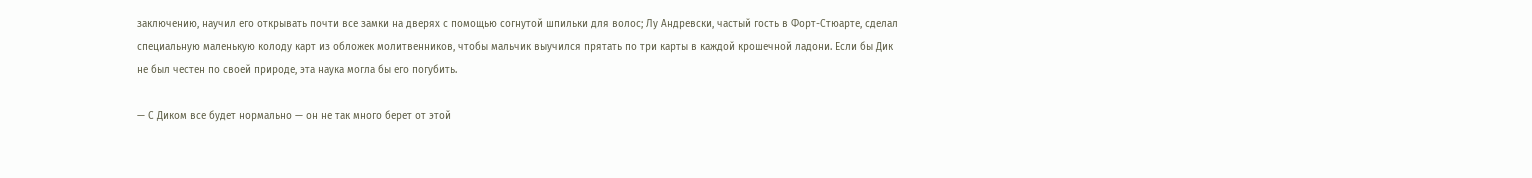заключению, научил его открывать почти все замки на дверях с помощью согнутой шпильки для волос; Лу Андревски, частый гость в Форт-Стюарте, сделал специальную маленькую колоду карт из обложек молитвенников, чтобы мальчик выучился прятать по три карты в каждой крошечной ладони. Если бы Дик не был честен по своей природе, эта наука могла бы его погубить.

— С Диком все будет нормально — он не так много берет от этой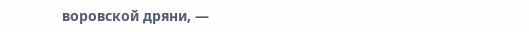воровской дряни, —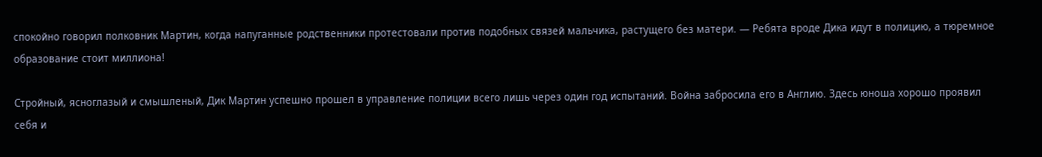спокойно говорил полковник Мартин, когда напуганные родственники протестовали против подобных связей мальчика, растущего без матери. — Ребята вроде Дика идут в полицию, а тюремное образование стоит миллиона!

Стройный, ясноглазый и смышленый, Дик Мартин успешно прошел в управление полиции всего лишь через один год испытаний. Война забросила его в Англию. Здесь юноша хорошо проявил себя и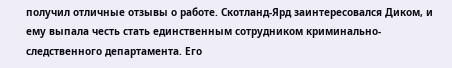получил отличные отзывы о работе. Скотланд-Ярд заинтересовался Диком, и ему выпала честь стать единственным сотрудником криминально-следственного департамента. Его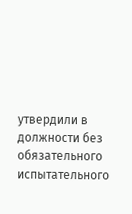утвердили в должности без обязательного испытательного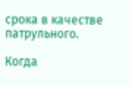срока в качестве патрульного.

Когда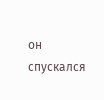он спускался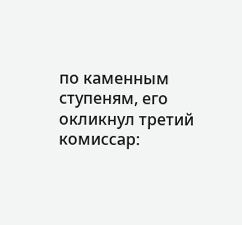по каменным ступеням, его окликнул третий комиссар: